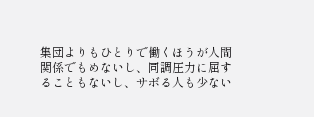集団よりもひとりで働くほうが人間関係でもめないし、同調圧力に屈することもないし、サボる人も少ない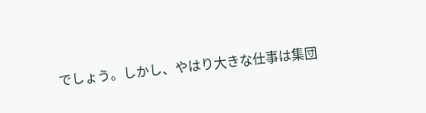でしょう。しかし、やはり大きな仕事は集団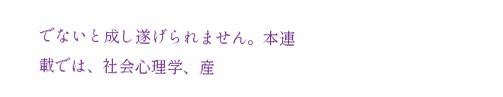でないと成し遂げられません。本連載では、社会心理学、産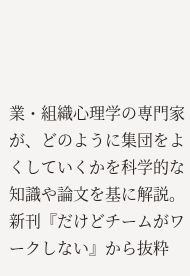業・組織心理学の専門家が、どのように集団をよくしていくかを科学的な知識や論文を基に解説。新刊『だけどチームがワークしない』から抜粋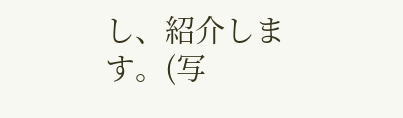し、紹介します。(写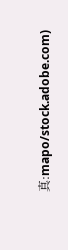真:mapo/stock.adobe.com)